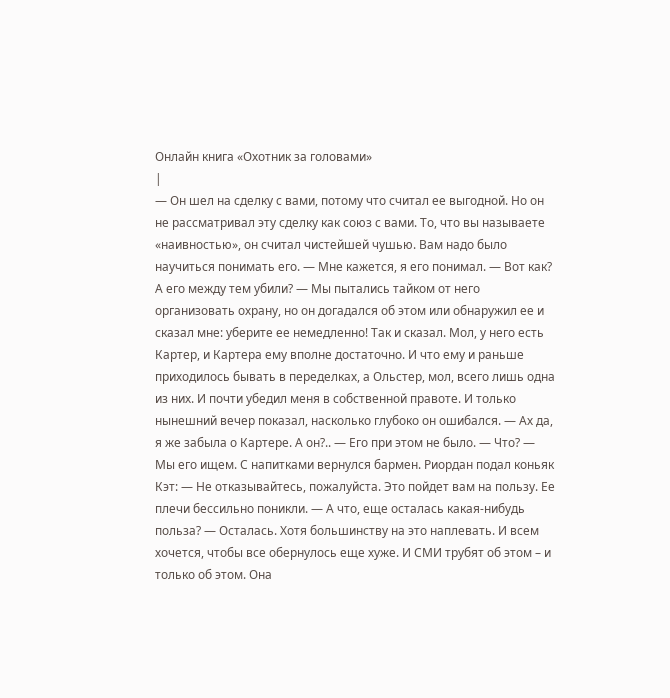Онлайн книга «Охотник за головами»
|
— Он шел на сделку с вами, потому что считал ее выгодной. Но он не рассматривал эту сделку как союз с вами. То, что вы называете «наивностью», он считал чистейшей чушью. Вам надо было научиться понимать его. — Мне кажется, я его понимал. — Вот как? А его между тем убили? — Мы пытались тайком от него организовать охрану, но он догадался об этом или обнаружил ее и сказал мне: уберите ее немедленно! Так и сказал. Мол, у него есть Картер, и Картера ему вполне достаточно. И что ему и раньше приходилось бывать в переделках, а Ольстер, мол, всего лишь одна из них. И почти убедил меня в собственной правоте. И только нынешний вечер показал, насколько глубоко он ошибался. — Ах да, я же забыла о Картере. А он?.. — Его при этом не было. — Что? — Мы его ищем. С напитками вернулся бармен. Риордан подал коньяк Кэт: — Не отказывайтесь, пожалуйста. Это пойдет вам на пользу. Ее плечи бессильно поникли. — А что, еще осталась какая-нибудь польза? — Осталась. Хотя большинству на это наплевать. И всем хочется, чтобы все обернулось еще хуже. И СМИ трубят об этом – и только об этом. Она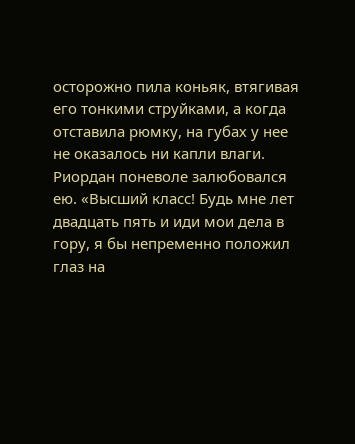осторожно пила коньяк, втягивая его тонкими струйками, а когда отставила рюмку, на губах у нее не оказалось ни капли влаги. Риордан поневоле залюбовался ею. «Высший класс! Будь мне лет двадцать пять и иди мои дела в гору, я бы непременно положил глаз на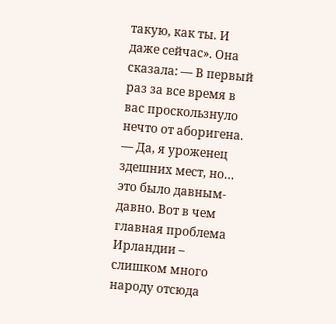такую, как ты. И даже сейчас». Она сказала: — В первый раз за все время в вас проскользнуло нечто от аборигена. — Да, я уроженец здешних мест, но… это было давным-давно. Вот в чем главная проблема Ирландии – слишком много народу отсюда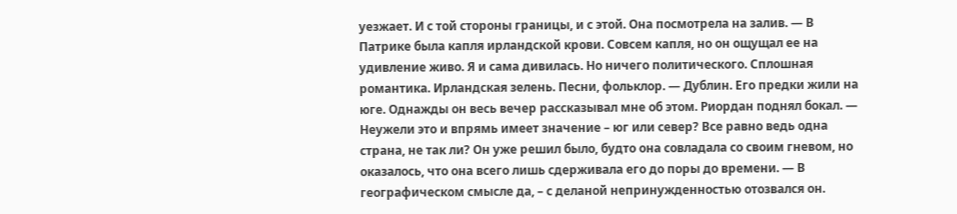уезжает. И с той стороны границы, и с этой. Она посмотрела на залив. — В Патрике была капля ирландской крови. Совсем капля, но он ощущал ее на удивление живо. Я и сама дивилась. Но ничего политического. Сплошная романтика. Ирландская зелень. Песни, фольклор. — Дублин. Его предки жили на юге. Однажды он весь вечер рассказывал мне об этом. Риордан поднял бокал. — Неужели это и впрямь имеет значение – юг или север? Все равно ведь одна страна, не так ли? Он уже решил было, будто она совладала со своим гневом, но оказалось, что она всего лишь сдерживала его до поры до времени. — В географическом смысле да, – с деланой непринужденностью отозвался он.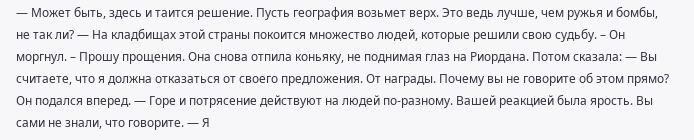— Может быть, здесь и таится решение. Пусть география возьмет верх. Это ведь лучше, чем ружья и бомбы, не так ли? — На кладбищах этой страны покоится множество людей, которые решили свою судьбу. – Он моргнул. – Прошу прощения. Она снова отпила коньяку, не поднимая глаз на Риордана. Потом сказала: — Вы считаете, что я должна отказаться от своего предложения. От награды. Почему вы не говорите об этом прямо? Он подался вперед. — Горе и потрясение действуют на людей по-разному. Вашей реакцией была ярость. Вы сами не знали, что говорите. — Я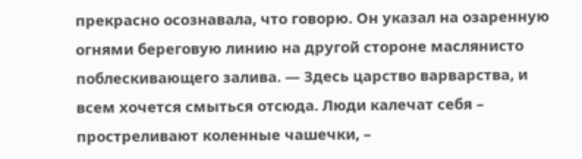прекрасно осознавала, что говорю. Он указал на озаренную огнями береговую линию на другой стороне маслянисто поблескивающего залива. — Здесь царство варварства, и всем хочется смыться отсюда. Люди калечат себя – простреливают коленные чашечки, –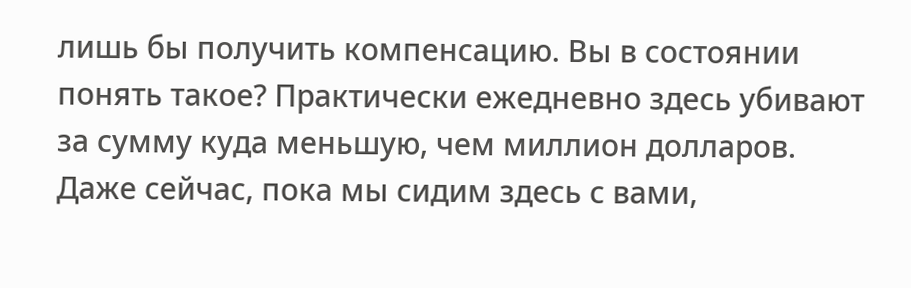лишь бы получить компенсацию. Вы в состоянии понять такое? Практически ежедневно здесь убивают за сумму куда меньшую, чем миллион долларов. Даже сейчас, пока мы сидим здесь с вами,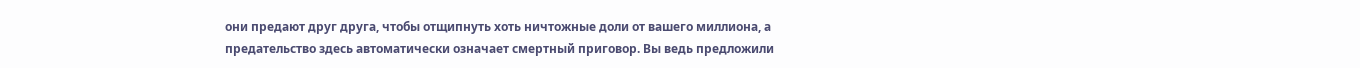они предают друг друга, чтобы отщипнуть хоть ничтожные доли от вашего миллиона, а предательство здесь автоматически означает смертный приговор. Вы ведь предложили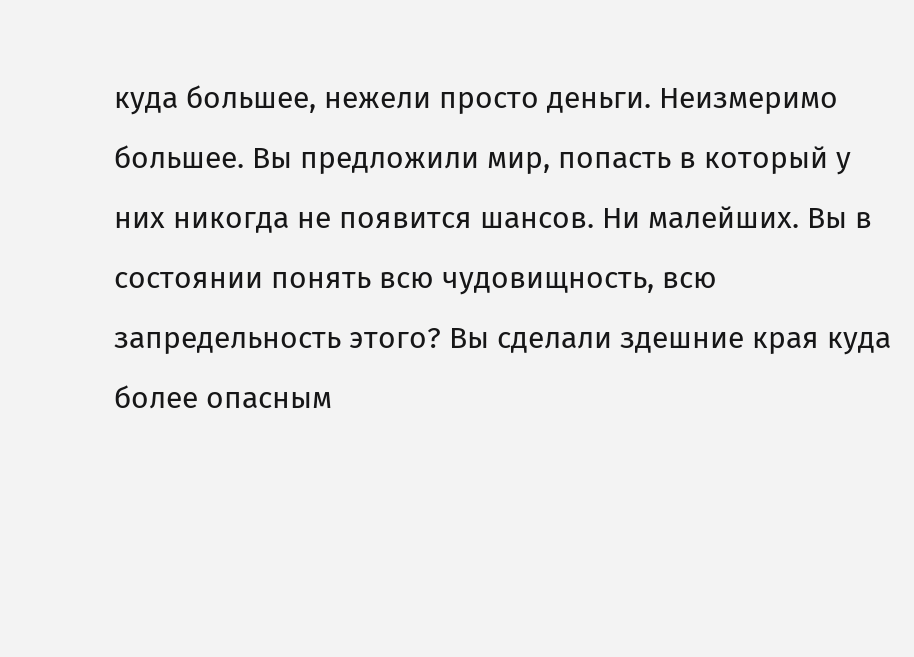куда большее, нежели просто деньги. Неизмеримо большее. Вы предложили мир, попасть в который у них никогда не появится шансов. Ни малейших. Вы в состоянии понять всю чудовищность, всю запредельность этого? Вы сделали здешние края куда более опасным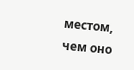местом, чем оно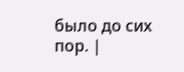было до сих пор. |